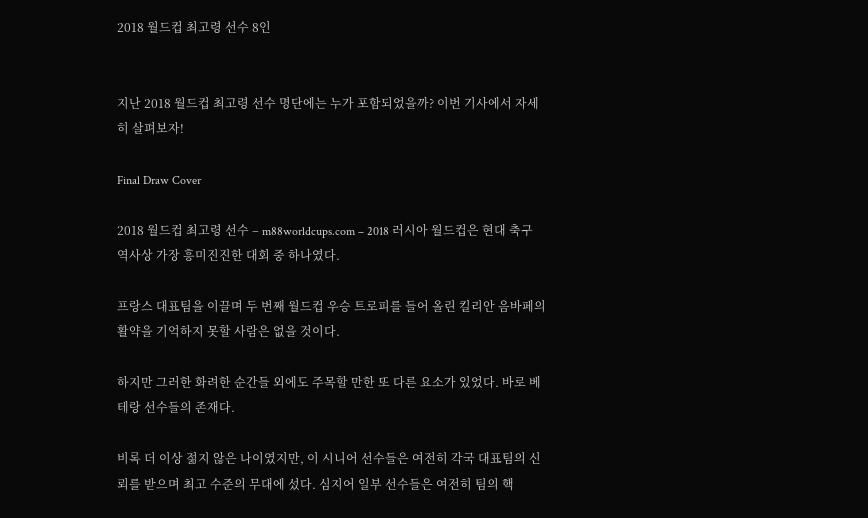2018 월드컵 최고령 선수 8인


지난 2018 월드컵 최고령 선수 명단에는 누가 포함되었을까? 이번 기사에서 자세히 살펴보자!

Final Draw Cover

2018 월드컵 최고령 선수 – m88worldcups.com – 2018 러시아 월드컵은 현대 축구 역사상 가장 흥미진진한 대회 중 하나였다.

프랑스 대표팀을 이끌며 두 번째 월드컵 우승 트로피를 들어 올린 킬리안 음바페의 활약을 기억하지 못할 사람은 없을 것이다.

하지만 그러한 화려한 순간들 외에도 주목할 만한 또 다른 요소가 있었다. 바로 베테랑 선수들의 존재다.

비록 더 이상 젊지 않은 나이였지만, 이 시니어 선수들은 여전히 각국 대표팀의 신뢰를 받으며 최고 수준의 무대에 섰다. 심지어 일부 선수들은 여전히 팀의 핵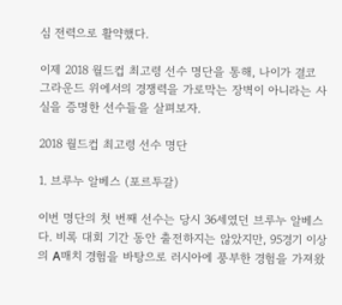심 전력으로 활약했다.

이제 2018 월드컵 최고령 선수 명단을 통해, 나이가 결코 그라운드 위에서의 경쟁력을 가로막는 장벽이 아니라는 사실을 증명한 선수들을 살펴보자.

2018 월드컵 최고령 선수 명단

1. 브루누 알베스 (포르투갈)

이번 명단의 첫 번째 선수는 당시 36세였던 브루누 알베스다. 비록 대회 기간 동안 출전하지는 않았지만, 95경기 이상의 A매치 경험을 바탕으로 러시아에 풍부한 경험을 가져왔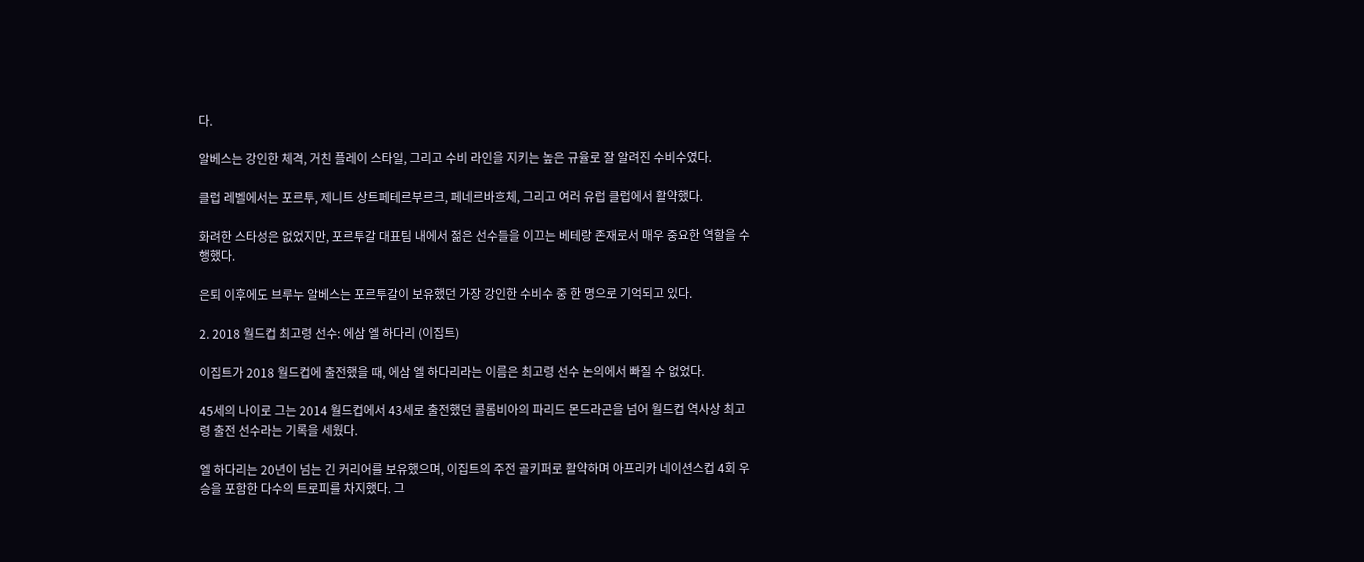다.

알베스는 강인한 체격, 거친 플레이 스타일, 그리고 수비 라인을 지키는 높은 규율로 잘 알려진 수비수였다.

클럽 레벨에서는 포르투, 제니트 상트페테르부르크, 페네르바흐체, 그리고 여러 유럽 클럽에서 활약했다.

화려한 스타성은 없었지만, 포르투갈 대표팀 내에서 젊은 선수들을 이끄는 베테랑 존재로서 매우 중요한 역할을 수행했다.

은퇴 이후에도 브루누 알베스는 포르투갈이 보유했던 가장 강인한 수비수 중 한 명으로 기억되고 있다.

2. 2018 월드컵 최고령 선수: 에삼 엘 하다리 (이집트)

이집트가 2018 월드컵에 출전했을 때, 에삼 엘 하다리라는 이름은 최고령 선수 논의에서 빠질 수 없었다.

45세의 나이로 그는 2014 월드컵에서 43세로 출전했던 콜롬비아의 파리드 몬드라곤을 넘어 월드컵 역사상 최고령 출전 선수라는 기록을 세웠다.

엘 하다리는 20년이 넘는 긴 커리어를 보유했으며, 이집트의 주전 골키퍼로 활약하며 아프리카 네이션스컵 4회 우승을 포함한 다수의 트로피를 차지했다. 그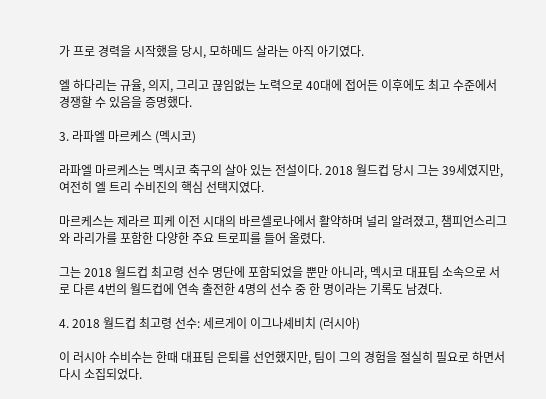가 프로 경력을 시작했을 당시, 모하메드 살라는 아직 아기였다.

엘 하다리는 규율, 의지, 그리고 끊임없는 노력으로 40대에 접어든 이후에도 최고 수준에서 경쟁할 수 있음을 증명했다.

3. 라파엘 마르케스 (멕시코)

라파엘 마르케스는 멕시코 축구의 살아 있는 전설이다. 2018 월드컵 당시 그는 39세였지만, 여전히 엘 트리 수비진의 핵심 선택지였다.

마르케스는 제라르 피케 이전 시대의 바르셀로나에서 활약하며 널리 알려졌고, 챔피언스리그와 라리가를 포함한 다양한 주요 트로피를 들어 올렸다.

그는 2018 월드컵 최고령 선수 명단에 포함되었을 뿐만 아니라, 멕시코 대표팀 소속으로 서로 다른 4번의 월드컵에 연속 출전한 4명의 선수 중 한 명이라는 기록도 남겼다.

4. 2018 월드컵 최고령 선수: 세르게이 이그나셰비치 (러시아)

이 러시아 수비수는 한때 대표팀 은퇴를 선언했지만, 팀이 그의 경험을 절실히 필요로 하면서 다시 소집되었다.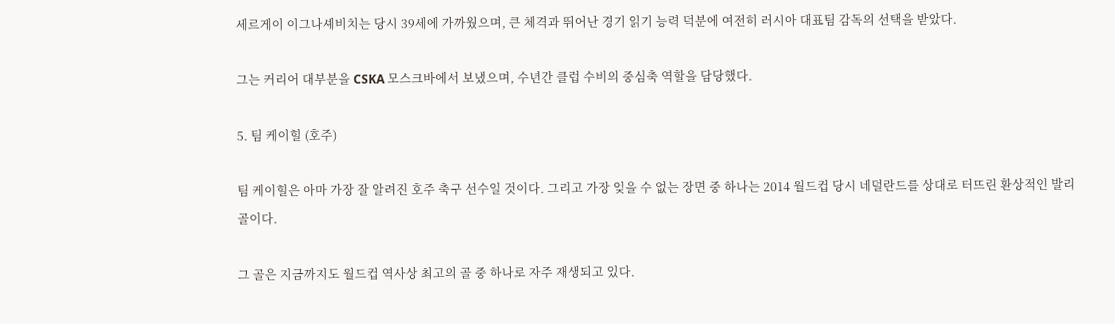세르게이 이그나셰비치는 당시 39세에 가까웠으며, 큰 체격과 뛰어난 경기 읽기 능력 덕분에 여전히 러시아 대표팀 감독의 선택을 받았다.

그는 커리어 대부분을 CSKA 모스크바에서 보냈으며, 수년간 클럽 수비의 중심축 역할을 담당했다.

5. 팀 케이힐 (호주)

팀 케이힐은 아마 가장 잘 알려진 호주 축구 선수일 것이다. 그리고 가장 잊을 수 없는 장면 중 하나는 2014 월드컵 당시 네덜란드를 상대로 터뜨린 환상적인 발리골이다.

그 골은 지금까지도 월드컵 역사상 최고의 골 중 하나로 자주 재생되고 있다.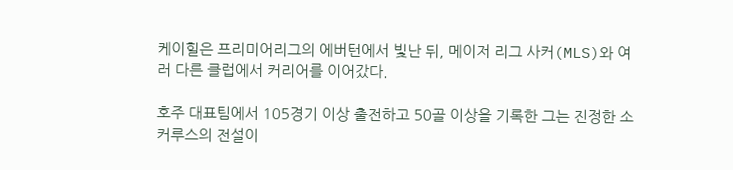케이힐은 프리미어리그의 에버턴에서 빛난 뒤, 메이저 리그 사커(MLS)와 여러 다른 클럽에서 커리어를 이어갔다.

호주 대표팀에서 105경기 이상 출전하고 50골 이상을 기록한 그는 진정한 소커루스의 전설이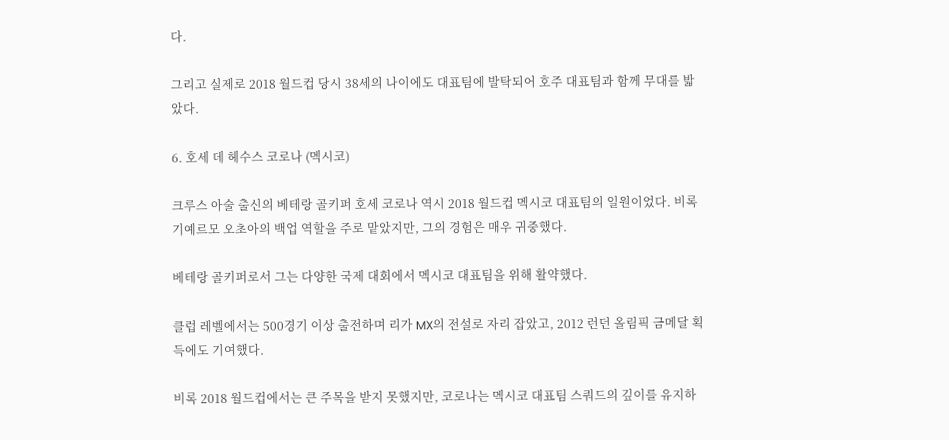다.

그리고 실제로 2018 월드컵 당시 38세의 나이에도 대표팀에 발탁되어 호주 대표팀과 함께 무대를 밟았다.

6. 호세 데 헤수스 코로나 (멕시코)

크루스 아술 출신의 베테랑 골키퍼 호세 코로나 역시 2018 월드컵 멕시코 대표팀의 일원이었다. 비록 기예르모 오초아의 백업 역할을 주로 맡았지만, 그의 경험은 매우 귀중했다.

베테랑 골키퍼로서 그는 다양한 국제 대회에서 멕시코 대표팀을 위해 활약했다.

클럽 레벨에서는 500경기 이상 출전하며 리가 MX의 전설로 자리 잡았고, 2012 런던 올림픽 금메달 획득에도 기여했다.

비록 2018 월드컵에서는 큰 주목을 받지 못했지만, 코로나는 멕시코 대표팀 스쿼드의 깊이를 유지하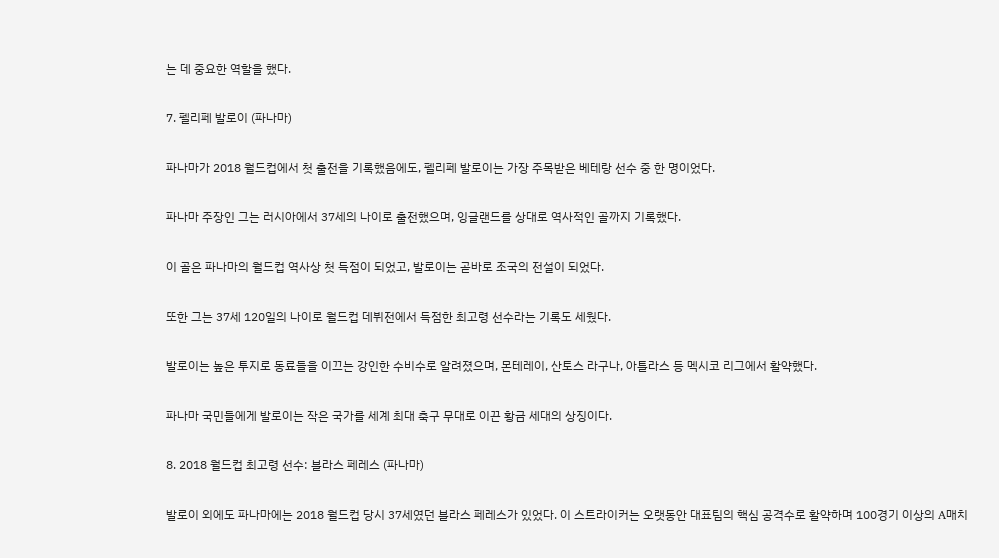는 데 중요한 역할을 했다.

7. 펠리페 발로이 (파나마)

파나마가 2018 월드컵에서 첫 출전을 기록했음에도, 펠리페 발로이는 가장 주목받은 베테랑 선수 중 한 명이었다.

파나마 주장인 그는 러시아에서 37세의 나이로 출전했으며, 잉글랜드를 상대로 역사적인 골까지 기록했다.

이 골은 파나마의 월드컵 역사상 첫 득점이 되었고, 발로이는 곧바로 조국의 전설이 되었다.

또한 그는 37세 120일의 나이로 월드컵 데뷔전에서 득점한 최고령 선수라는 기록도 세웠다.

발로이는 높은 투지로 동료들을 이끄는 강인한 수비수로 알려졌으며, 몬테레이, 산토스 라구나, 아틀라스 등 멕시코 리그에서 활약했다.

파나마 국민들에게 발로이는 작은 국가를 세계 최대 축구 무대로 이끈 황금 세대의 상징이다.

8. 2018 월드컵 최고령 선수: 블라스 페레스 (파나마)

발로이 외에도 파나마에는 2018 월드컵 당시 37세였던 블라스 페레스가 있었다. 이 스트라이커는 오랫동안 대표팀의 핵심 공격수로 활약하며 100경기 이상의 A매치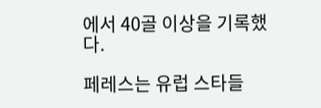에서 40골 이상을 기록했다.

페레스는 유럽 스타들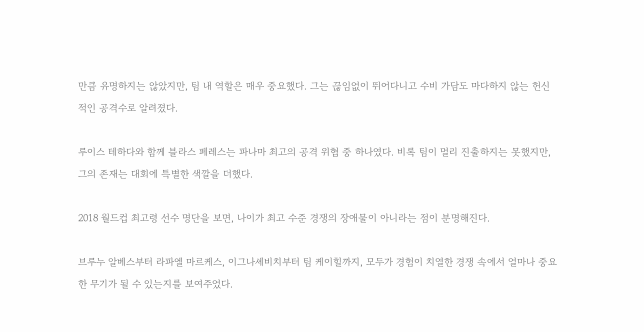만큼 유명하지는 않았지만, 팀 내 역할은 매우 중요했다. 그는 끊임없이 뛰어다니고 수비 가담도 마다하지 않는 헌신적인 공격수로 알려졌다.

루이스 테하다와 함께 블라스 페레스는 파나마 최고의 공격 위협 중 하나였다. 비록 팀이 멀리 진출하지는 못했지만, 그의 존재는 대회에 특별한 색깔을 더했다.

2018 월드컵 최고령 선수 명단을 보면, 나이가 최고 수준 경쟁의 장애물이 아니라는 점이 분명해진다.

브루누 알베스부터 라파엘 마르케스, 이그나셰비치부터 팀 케이힐까지, 모두가 경험이 치열한 경쟁 속에서 얼마나 중요한 무기가 될 수 있는지를 보여주었다.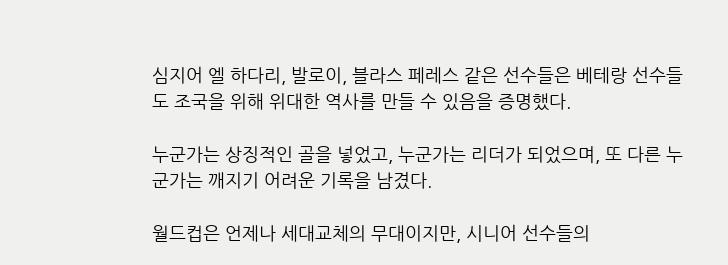심지어 엘 하다리, 발로이, 블라스 페레스 같은 선수들은 베테랑 선수들도 조국을 위해 위대한 역사를 만들 수 있음을 증명했다.

누군가는 상징적인 골을 넣었고, 누군가는 리더가 되었으며, 또 다른 누군가는 깨지기 어려운 기록을 남겼다.

월드컵은 언제나 세대교체의 무대이지만, 시니어 선수들의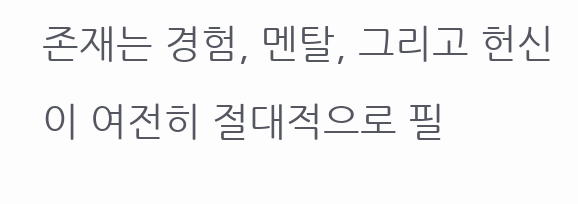존재는 경험, 멘탈, 그리고 헌신이 여전히 절대적으로 필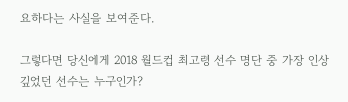요하다는 사실을 보여준다.

그렇다면 당신에게 2018 월드컵 최고령 선수 명단 중 가장 인상 깊었던 선수는 누구인가?